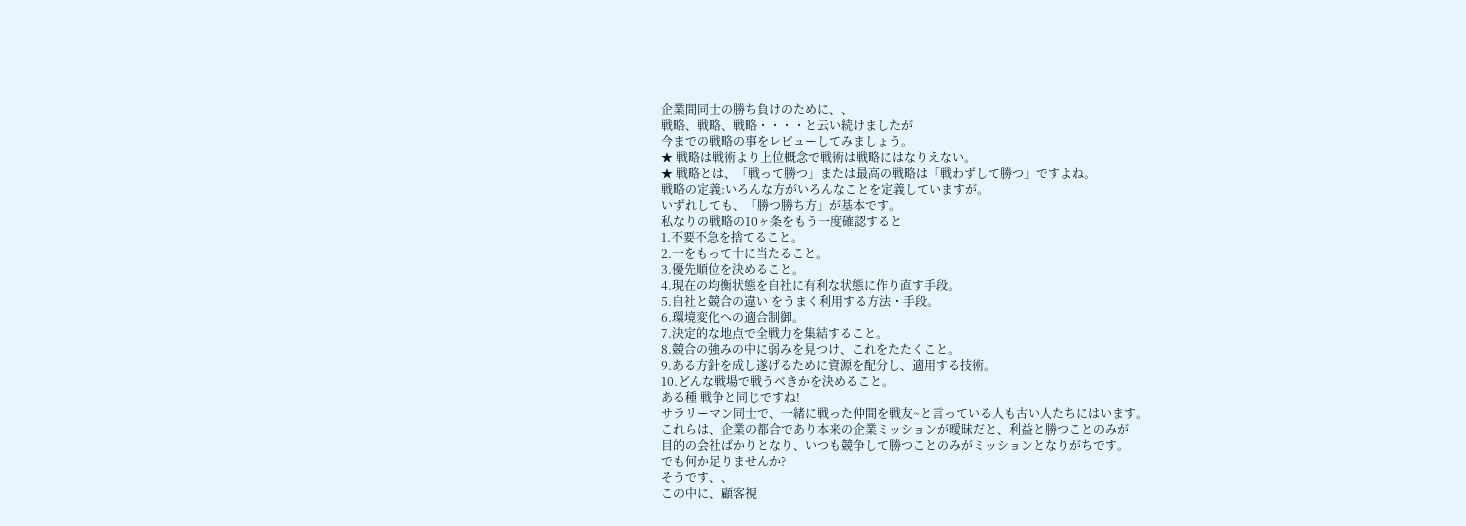企業間同士の勝ち負けのために、、
戦略、戦略、戦略・・・・と云い続けましたが
今までの戦略の事をレビューしてみましょう。
★ 戦略は戦術より上位概念で戦術は戦略にはなりえない。
★ 戦略とは、「戦って勝つ」または最高の戦略は「戦わずして勝つ」ですよね。
戦略の定義:いろんな方がいろんなことを定義していますが。
いずれしても、「勝つ勝ち方」が基本です。
私なりの戦略の10ヶ条をもう一度確認すると
1.不要不急を捨てること。
2.一をもって十に当たること。
3.優先順位を決めること。
4.現在の均衡状態を自社に有利な状態に作り直す手段。
5.自社と競合の違い をうまく利用する方法・手段。
6.環境変化への適合制御。
7.決定的な地点で全戦力を集結すること。
8.競合の強みの中に弱みを見つけ、これをたたくこと。
9.ある方針を成し遂げるために資源を配分し、適用する技術。
10.どんな戦場で戦うべきかを決めること。
ある種 戦争と同じですね!
サラリーマン同士で、一緒に戦った仲間を戦友~と言っている人も古い人たちにはいます。
これらは、企業の都合であり本来の企業ミッションが曖昧だと、利益と勝つことのみが
目的の会社ばかりとなり、いつも競争して勝つことのみがミッションとなりがちです。
でも何か足りませんか?
そうです、、
この中に、顧客視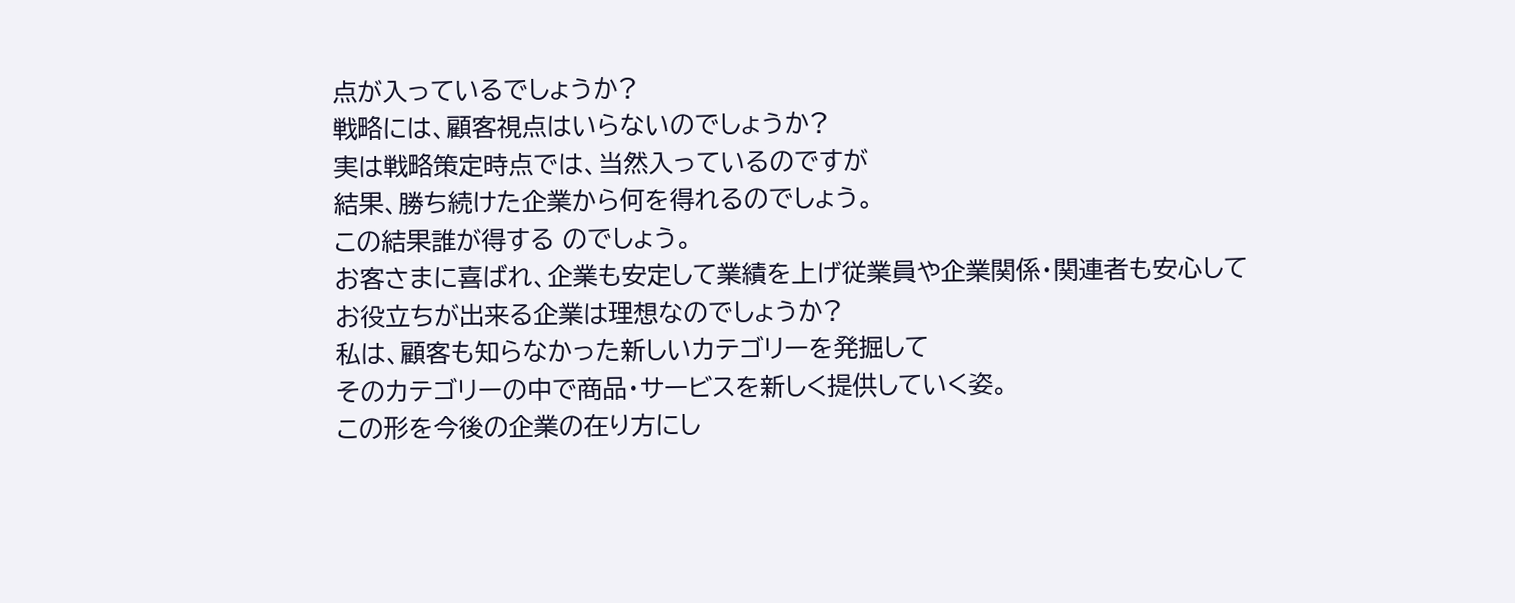点が入っているでしょうか?
戦略には、顧客視点はいらないのでしょうか?
実は戦略策定時点では、当然入っているのですが
結果、勝ち続けた企業から何を得れるのでしょう。
この結果誰が得する のでしょう。
お客さまに喜ばれ、企業も安定して業績を上げ従業員や企業関係・関連者も安心して
お役立ちが出来る企業は理想なのでしょうか?
私は、顧客も知らなかった新しいカテゴリーを発掘して
そのカテゴリーの中で商品・サービスを新しく提供していく姿。
この形を今後の企業の在り方にし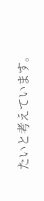たいと考えています。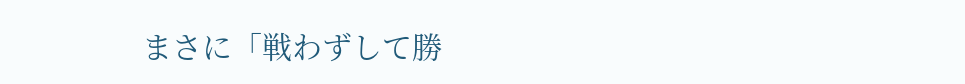まさに「戦わずして勝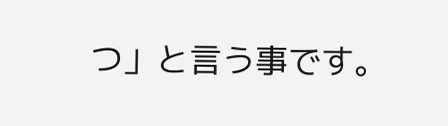つ」と言う事です。